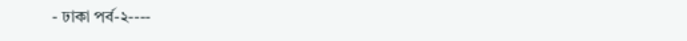- ঢাকা পর্ব-২----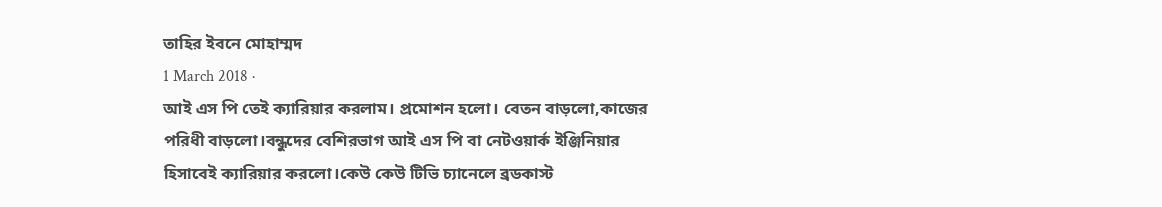তাহির ইবনে মোহাম্মদ
1 March 2018 ·
আই এস পি তেই ক্যারিয়ার করলাম। প্রমোশন হলো। বেতন বাড়লো,কাজের পরিধী বাড়লো।বন্ধুদের বেশিরভাগ আই এস পি বা নেটওয়ার্ক ইঞ্জিনিয়ার হিসাবেই ক্যারিয়ার করলো।কেউ কেউ টিভি চ্যানেলে ব্রডকাস্ট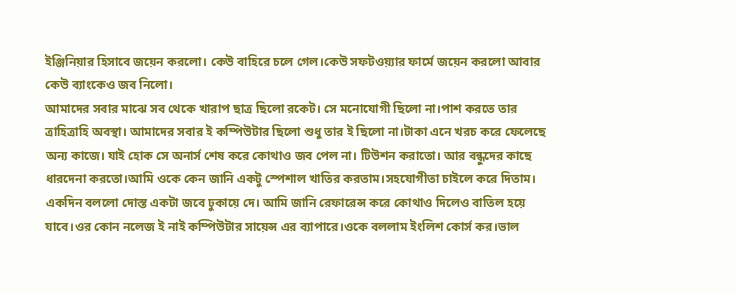ইঞ্জিনিয়ার হিসাবে জয়েন করলো। কেউ বাহিরে চলে গেল।কেউ সফটওয়্যার ফার্মে জয়েন করলো আবার কেউ ব্যাংকেও জব নিলো।
আমাদের সবার মাঝে সব থেকে খারাপ ছাত্র ছিলো রকেট। সে মনোযোগী ছিলো না।পাশ করতে তার ত্রাহিত্রাহি অবস্থা। আমাদের সবার ই কম্পিউটার ছিলো শুধু তার ই ছিলো না।টাকা এনে খরচ করে ফেলেছে অন্য কাজে। যাই হোক সে অনার্স শেষ করে কোথাও জব পেল না। টিউশন করাতো। আর বন্ধুদের কাছে ধারদেনা করতো।আমি ওকে কেন জানি একটু স্পেশাল খাতির করতাম।সহযোগীতা চাইলে করে দিতাম। একদিন বললো দোস্ত একটা জবে ঢুকায়ে দে। আমি জানি রেফারেন্স করে কোথাও দিলেও বাতিল হয়ে যাবে।ওর কোন নলেজ ই নাই কম্পিউটার সায়েন্স এর ব্যাপারে।ওকে বললাম ইংলিশ কোর্স কর।ভাল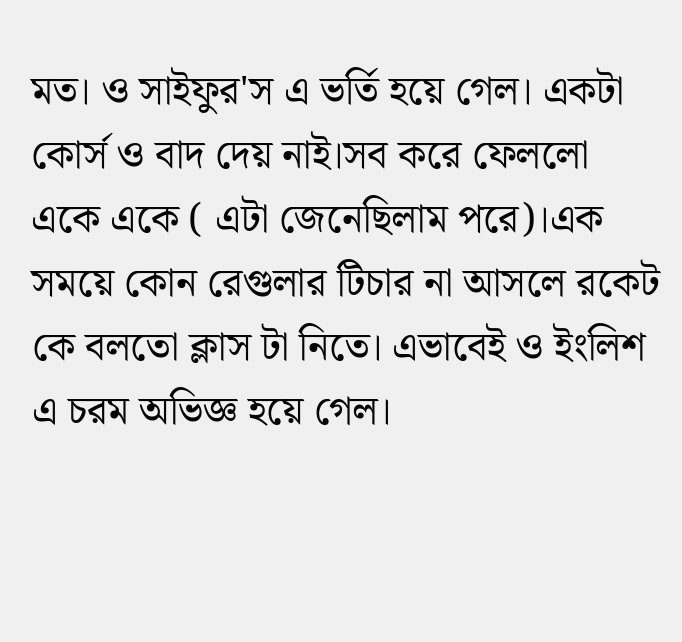মত। ও সাইফুর'স এ ভর্তি হয়ে গেল। একটা কোর্স ও বাদ দেয় নাই।সব করে ফেললো একে একে ( এটা জেনেছিলাম পরে)।এক সময়ে কোন রেগুলার টিচার না আসলে রকেট কে বলতো ক্লাস টা নিতে। এভাবেই ও ইংলিশ এ চরম অভিজ্ঞ হয়ে গেল।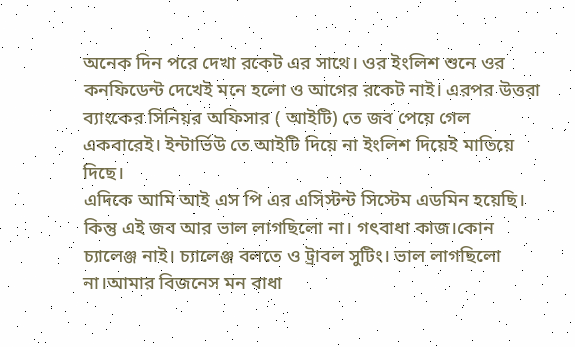অনেক দিন পরে দেখা রকেট এর সাথে। ওর ইংলিশ শুনে ওর কনফিডেন্ট দেখেই মনে হলো ও আগের রকেট নাই। এরপর উত্তরা ব্যাংকের সিনিয়র অফিসার ( আইটি) তে জব পেয়ে গেল একবারেই। ইন্টার্ভিউ তে আইটি দিয়ে না ইংলিশ দিয়েই মাতিয়ে দিছে।
এদিকে আমি আই এস পি এর এসিস্টন্ট সিস্টেম এডমিন হয়েছি। কিন্তু এই জব আর ভাল লাগছিলো না। গৎবাধা কাজ।কোন চ্যালেঞ্জ নাই। চ্যালেঞ্জ বলতে ও ট্রাবল সুটিং। ভাল লাগছিলো না।আমার বিজনেস মন বাধা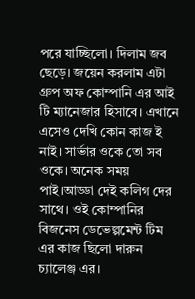পরে যাচ্ছিলো। দিলাম জব ছেড়ে। জয়েন করলাম এটা গ্রুপ অফ কোম্পানি এর আই টি ম্যানেজার হিসাবে। এখানে এসেও দেখি কোন কাজ ই নাই। সার্ভার ওকে তো সব ওকে। অনেক সময় পাই।আড্ডা দেই কলিগ দের সাথে। ওই কোম্পানির বিজনেস ডেভেল্পমেন্ট টিম এর কাজ ছিলো দারুন চ্যালেঞ্জ এর।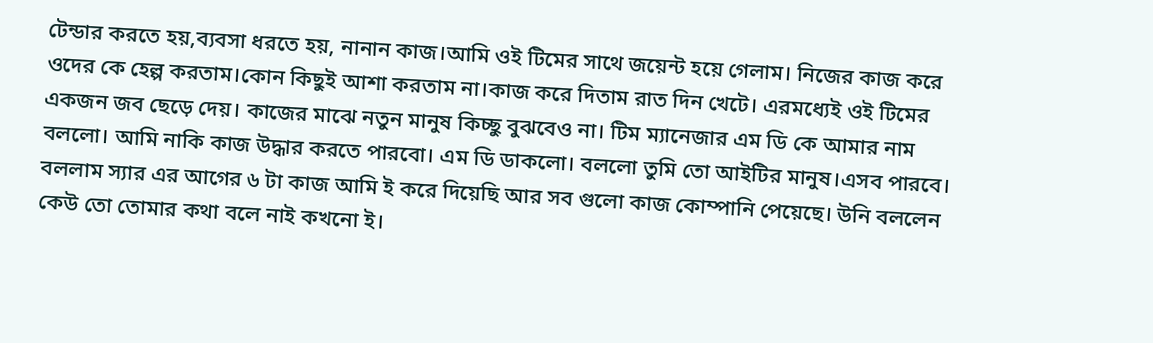টেন্ডার করতে হয়,ব্যবসা ধরতে হয়, নানান কাজ।আমি ওই টিমের সাথে জয়েন্ট হয়ে গেলাম। নিজের কাজ করে ওদের কে হেল্প করতাম।কোন কিছুই আশা করতাম না।কাজ করে দিতাম রাত দিন খেটে। এরমধ্যেই ওই টিমের একজন জব ছেড়ে দেয়। কাজের মাঝে নতুন মানুষ কিচ্ছু বুঝবেও না। টিম ম্যানেজার এম ডি কে আমার নাম বললো। আমি নাকি কাজ উদ্ধার করতে পারবো। এম ডি ডাকলো। বললো তুমি তো আইটির মানুষ।এসব পারবে। বললাম স্যার এর আগের ৬ টা কাজ আমি ই করে দিয়েছি আর সব গুলো কাজ কোম্পানি পেয়েছে। উনি বললেন কেউ তো তোমার কথা বলে নাই কখনো ই।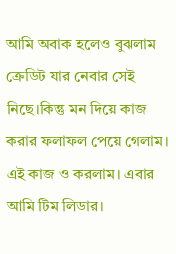আমি অবাক হলেও বুঝলাম ক্রেডিট যার নেবার সেই নিছে।কিন্তু মন দিয়ে কাজ করার ফলাফল পেয়ে গেলাম। এই কাজ ও করলাম। এবার আমি টিম লিডার।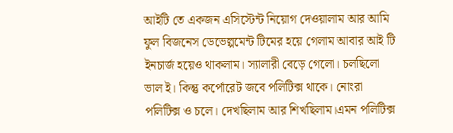আইটি তে একজন এসিস্টেন্ট নিয়োগ দেওয়ালাম আর আমি ফুল বিজনেস ডেভেল্পমেন্ট টিমের হয়ে গেলাম আবার আই টি ইনচার্জ হয়েও থাকলাম। স্যালারী বেড়ে গেলো। চলছিলো ভাল ই। কিন্তু কর্পোরেট জবে পলিটিক্স থাকে। নোংরা পলিটিক্স ও চলে। দেখছিলাম আর শিখছিলাম।এমন পলিটিক্স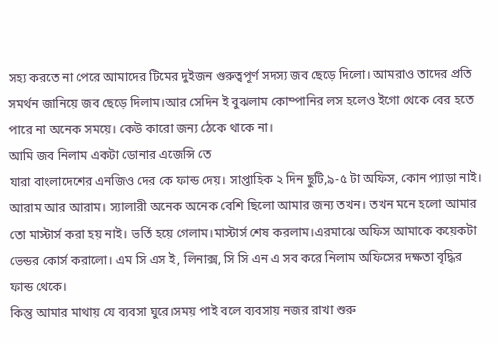সহ্য করতে না পেরে আমাদের টিমের দুইজন গুরুত্বপূর্ণ সদস্য জব ছেড়ে দিলো। আমরাও তাদের প্রতি সমর্থন জানিয়ে জব ছেড়ে দিলাম।আর সেদিন ই বুঝলাম কোম্পানির লস হলেও ইগো থেকে বের হতে পারে না অনেক সময়ে। কেউ কারো জন্য ঠেকে থাকে না।
আমি জব নিলাম একটা ডোনার এজেন্সি তে
যারা বাংলাদেশের এনজিও দের কে ফান্ড দেয়। সাপ্তাহিক ২ দিন ছুটি,৯-৫ টা অফিস, কোন প্যাড়া নাই। আরাম আর আরাম। স্যালারী অনেক অনেক বেশি ছিলো আমার জন্য তখন। তখন মনে হলো আমার তো মাস্টার্স করা হয় নাই। ভর্তি হয়ে গেলাম।মাস্টার্স শেষ করলাম।এরমাঝে অফিস আমাকে কয়েকটা ভেন্ডর কোর্স করালো। এম সি এস ই, লিনাক্স, সি সি এন এ সব করে নিলাম অফিসের দক্ষতা বৃদ্ধির ফান্ড থেকে।
কিন্তু আমার মাথায় যে ব্যবসা ঘুরে।সময় পাই বলে ব্যবসায় নজর রাখা শুরু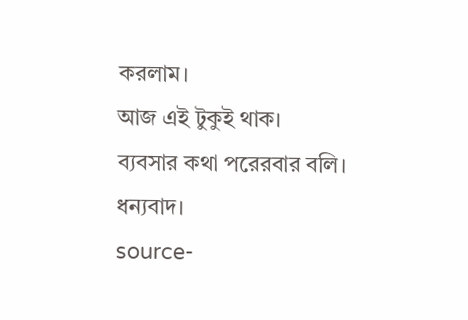করলাম।
আজ এই টুকুই থাক।
ব্যবসার কথা পরেরবার বলি।
ধন্যবাদ।
source-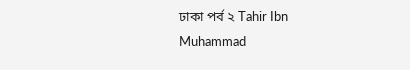ঢাকা পর্ব ২ Tahir Ibn Muhammad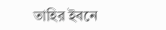তাহির ইবনে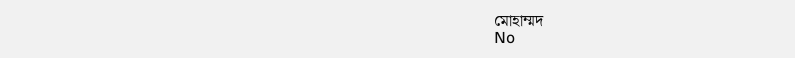মোহাম্মদ
No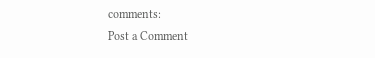comments:
Post a Comment